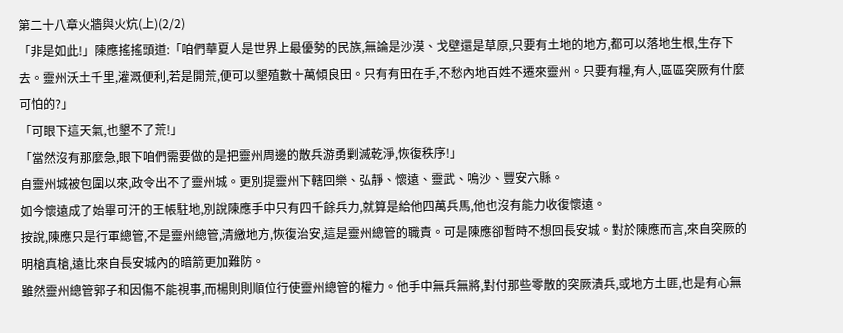第二十八章火牆與火炕(上)(2/2)
「非是如此!」陳應搖搖頭道:「咱們華夏人是世界上最優勢的民族,無論是沙漠、戈壁還是草原,只要有土地的地方,都可以落地生根,生存下去。靈州沃土千里,灌溉便利,若是開荒,便可以墾殖數十萬傾良田。只有有田在手,不愁內地百姓不遷來靈州。只要有糧,有人,區區突厥有什麼可怕的?」
「可眼下這天氣,也墾不了荒!」
「當然沒有那麼急,眼下咱們需要做的是把靈州周邊的散兵游勇剿滅乾淨,恢復秩序!」
自靈州城被包圍以來,政令出不了靈州城。更別提靈州下轄回樂、弘靜、懷遠、靈武、鳴沙、豐安六縣。
如今懷遠成了始畢可汗的王帳駐地,別說陳應手中只有四千餘兵力,就算是給他四萬兵馬,他也沒有能力收復懷遠。
按說,陳應只是行軍總管,不是靈州總管,清繳地方,恢復治安,這是靈州總管的職責。可是陳應卻暫時不想回長安城。對於陳應而言,來自突厥的明槍真槍,遠比來自長安城內的暗箭更加難防。
雖然靈州總管郭子和因傷不能視事,而楊則則順位行使靈州總管的權力。他手中無兵無將,對付那些零散的突厥潰兵,或地方土匪,也是有心無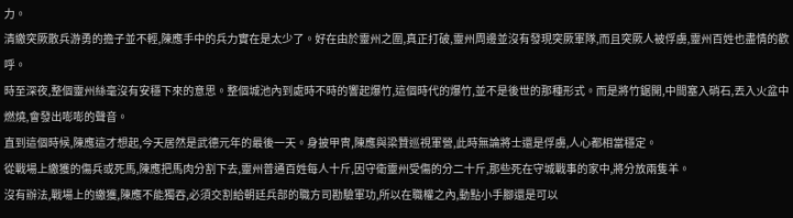力。
清繳突厥散兵游勇的擔子並不輕,陳應手中的兵力實在是太少了。好在由於靈州之圍,真正打破,靈州周邊並沒有發現突厥軍隊,而且突厥人被俘虜,靈州百姓也盡情的歡呼。
時至深夜,整個靈州絲毫沒有安穩下來的意思。整個城池內到處時不時的響起爆竹,這個時代的爆竹,並不是後世的那種形式。而是將竹鋸開,中間塞入硝石,丟入火盆中燃燒,會發出嘭嘭的聲音。
直到這個時候,陳應這才想起,今天居然是武德元年的最後一天。身披甲冑,陳應與梁贊巡視軍營,此時無論將士還是俘虜,人心都相當穩定。
從戰場上繳獲的傷兵或死馬,陳應把馬肉分割下去,靈州普通百姓每人十斤,因守衛靈州受傷的分二十斤,那些死在守城戰事的家中,將分放兩隻羊。
沒有辦法,戰場上的繳獲,陳應不能獨吞,必須交割給朝廷兵部的職方司勘驗軍功,所以在職權之內,動點小手腳還是可以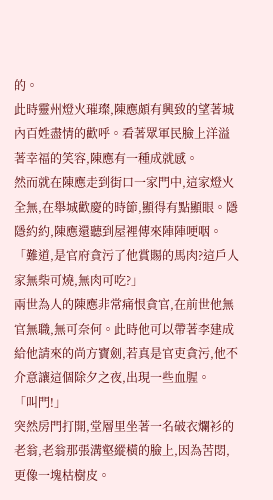的。
此時靈州燈火璀璨,陳應頗有興致的望著城內百姓盡情的歡呼。看著眾軍民臉上洋溢著幸福的笑容,陳應有一種成就感。
然而就在陳應走到街口一家門中,這家燈火全無,在舉城歡慶的時節,顯得有點顯眼。隱隱約約,陳應還聽到屋裡傳來陣陣哽咽。
「難道,是官府貪污了他賞賜的馬肉?這戶人家無柴可燒,無肉可吃?」
兩世為人的陳應非常痛恨貪官,在前世他無官無職,無可奈何。此時他可以帶著李建成給他請來的尚方寶劍,若真是官吏貪污,他不介意讓這個除夕之夜,出現一些血腥。
「叫門!」
突然房門打開,堂層里坐著一名破衣爛衫的老翁,老翁那張溝壑縱橫的臉上,因為苦悶,更像一塊枯樹皮。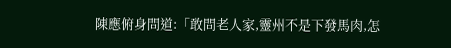陳應俯身問道:「敢問老人家,靈州不是下發馬肉,怎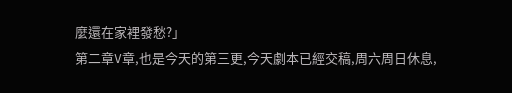麼還在家裡發愁?」
第二章V章,也是今天的第三更,今天劇本已經交稿,周六周日休息,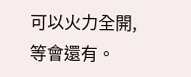可以火力全開,等會還有。